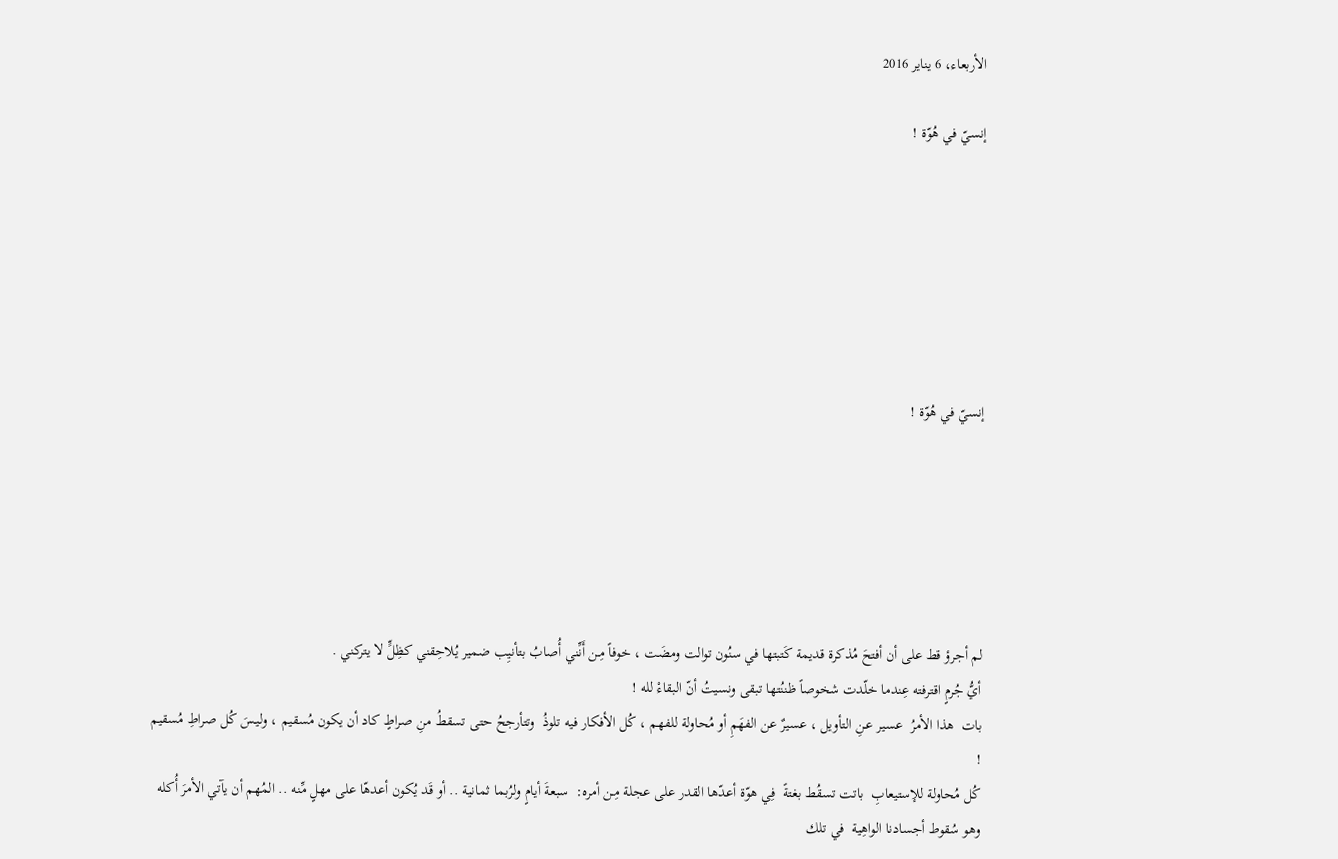الأربعاء، 6 يناير 2016

إنسيّ في هُوّة !







إنسيّ في هُوّة !






لم أجرؤ قط على أن أفتحَ مُذكرة قديمة كَتبتها في سنُون توالت ومضَت ، خوفاً مِـن أَنِّني أُصابُ بتأنيِب ضمير يُلاحِقني كظِلٍّ لا يتركني .
أيُّ جُرمٍ اقترفته عِندما خلّدت شخوصاً ظننُتها تبقى ونسيتُ أنّ البقاءْ لله !
بات  هذا الأمرُ  عسير عـنِ التأويل ، عسيرٌ عن الفهَمِ أو مُحاولة للفهم ، كُل الأفكار فيه تلوذُ  وتتأرجحُ حتى تسقطُ منِ صراطٍ كاد أن يكون مُسقيم ، وليـسَ كُل صراطِ مُسقيم !
كُل مُحاولة للإستيعابِ  باتت تسقُط بغتةً  فِي هوّة أعدّها القدر على عجلة مِـن أمره:  سبعةَ أيامٍ ولرُبما ثمانية .. أو قَد يُكون أعدهّا على مهلٍ مِّنه .. المُهم أن يآتي الأمرَ أُكله وهو سُقوط أجسادنا الواهِية  في تلك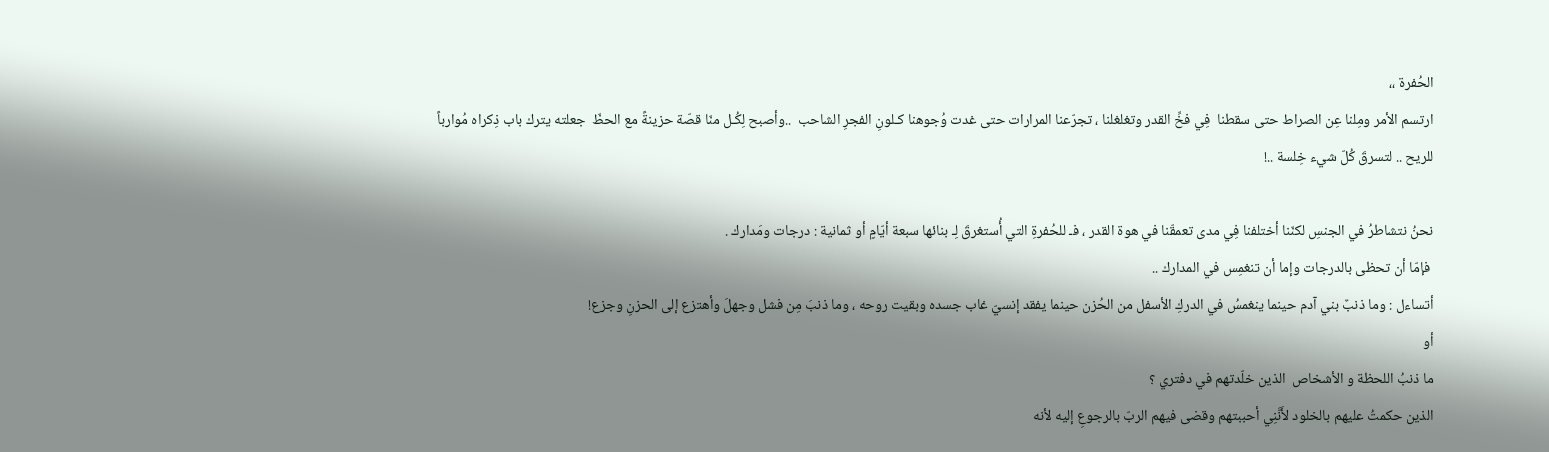الحُفرة ،،
ارتسم الأمر ومِلنا عِن الصراط حتى سقطنا  فِي فخِّ القدر وتغلغلنا ، تجرّعنا المرارات حتى غدت وُجوهنا كـلونِ الفجرِ الشاحب  ..وأصبح لِكُـل منّا قصّة حزينةً مع الحظّ  جعلته يترك باب ذِكراه مُوارباً للريح .. لتسرقَ كُلّ شيء خِلسة ..!

نحنُ نتشاطرُ في الجنسِ لكنّنا أختلفنا فِي مدى تعمقّنا في هوة القدر ، فـ للحُفرةِ التي أُستغرقَ لِـ بنائها سبعة أيّامٍ أو ثمانية : درجات ومَدارك .
 فإمّا أن تحظى بالدرجات وإما أن تنغمِس في المدارك ..
أتساءل : وما ذنبٌ بني آدم حينما ينغمسُ في الدركِ الأسفل من الحُزن حينما يفقد إنسيّ غاب جسده وبقيت روحه ، وما ذنبَ مِن فشل وجهلَ وأهتزع إلى الحزنِ وجزع!
أو
ما ذنبُ اللحظة و الأشخاص  الذين خلّدتهم في دفتري ؟
الذين حكمتُ عليهم بالخلود لأَنَّنِي أحببتهم وقضى فيهم الربّ بالرجوعِ إليه لأنه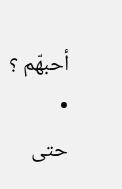أحبهّم ؟
•
حتى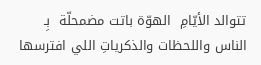تتوالد الأيّامِ  الهوّة باتت مضمحلّة  بِـ  الناس واللحظات والذكرياتِ اللي افترسها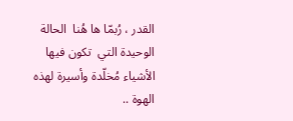القدر ، رُبمّا ها هُنا  الحالة الوحيدة التي  تكون فيها الأشياء مُخلّدة وأسيرة لهذه الهوة ..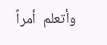وأتعلم  أمراً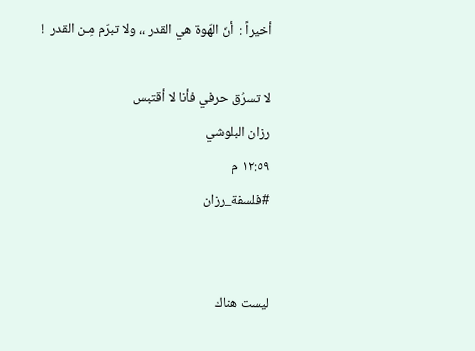أخيراً :  أنّ الهّوة هي القدر ،، ولا تبرّم مِـن القدر  !

لا تسرُق حرفي فأنا لا أقتبس
رزان البلوشي
١٢:٥٩ م
#فلسفة_رزان


ليست هناك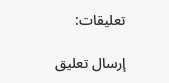تعليقات:

إرسال تعليق